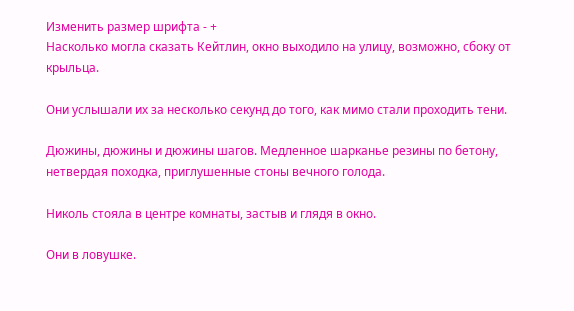Изменить размер шрифта - +
Насколько могла сказать Кейтлин, окно выходило на улицу, возможно, сбоку от крыльца.

Они услышали их за несколько секунд до того, как мимо стали проходить тени.

Дюжины, дюжины и дюжины шагов. Медленное шарканье резины по бетону, нетвердая походка, приглушенные стоны вечного голода.

Николь стояла в центре комнаты, застыв и глядя в окно.

Они в ловушке.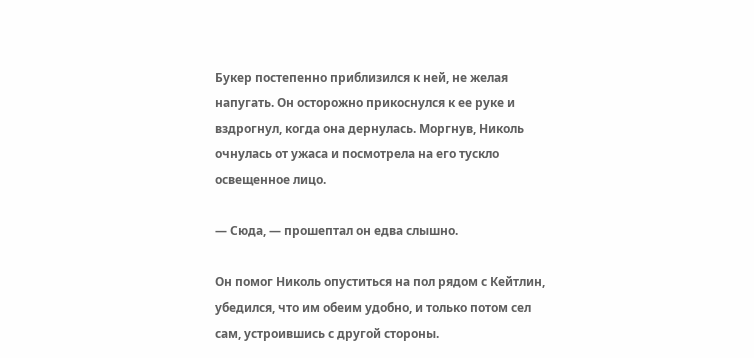Букер постепенно приблизился к ней, не желая напугать. Он осторожно прикоснулся к ее руке и вздрогнул, когда она дернулась. Моргнув, Николь очнулась от ужаса и посмотрела на его тускло освещенное лицо.

— Сюда, — прошептал он едва слышно.

Он помог Николь опуститься на пол рядом с Кейтлин, убедился, что им обеим удобно, и только потом сел сам, устроившись с другой стороны.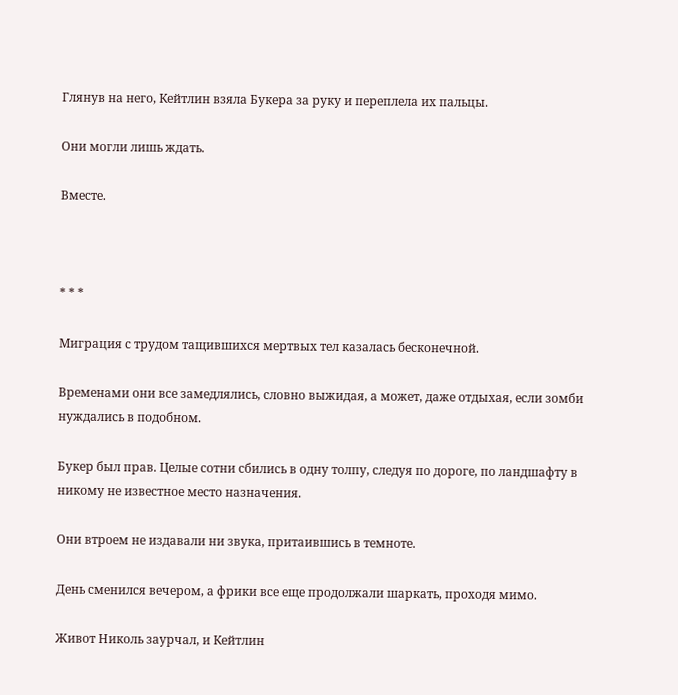Глянув на него, Кейтлин взяла Букера за руку и переплела их пальцы.

Они могли лишь ждать.

Вместе.



* * *

Миграция с трудом тащившихся мертвых тел казалась бесконечной.

Временами они все замедлялись, словно выжидая, а может, даже отдыхая, если зомби нуждались в подобном.

Букер был прав. Целые сотни сбились в одну толпу, следуя по дороге, по ландшафту в никому не известное место назначения.

Они втроем не издавали ни звука, притаившись в темноте.

День сменился вечером, а фрики все еще продолжали шаркать, проходя мимо.

Живот Николь заурчал, и Кейтлин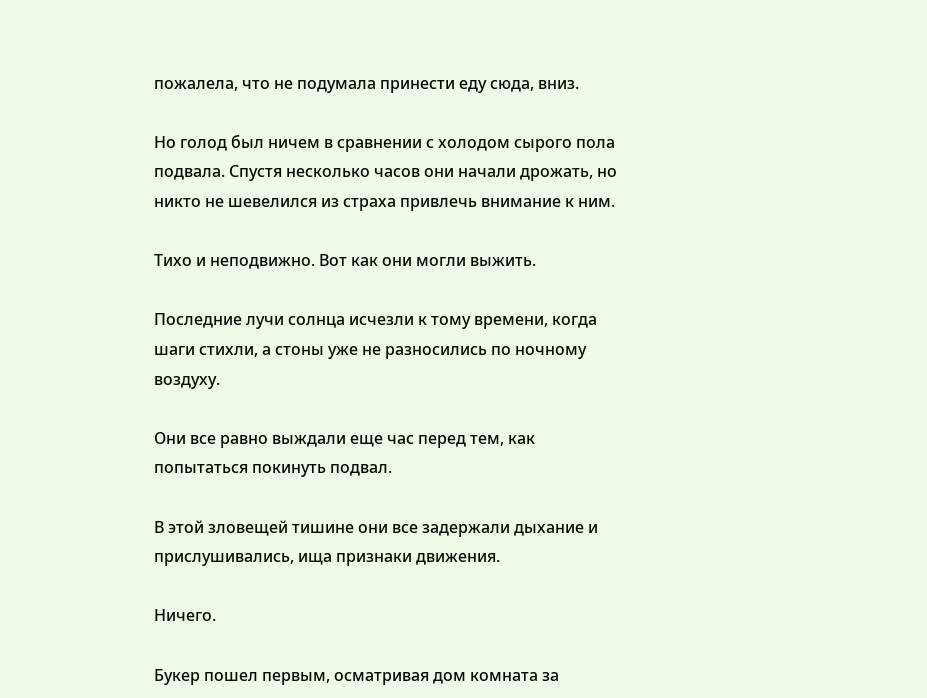пожалела, что не подумала принести еду сюда, вниз.

Но голод был ничем в сравнении с холодом сырого пола подвала. Спустя несколько часов они начали дрожать, но никто не шевелился из страха привлечь внимание к ним.

Тихо и неподвижно. Вот как они могли выжить.

Последние лучи солнца исчезли к тому времени, когда шаги стихли, а стоны уже не разносились по ночному воздуху.

Они все равно выждали еще час перед тем, как попытаться покинуть подвал.

В этой зловещей тишине они все задержали дыхание и прислушивались, ища признаки движения.

Ничего.

Букер пошел первым, осматривая дом комната за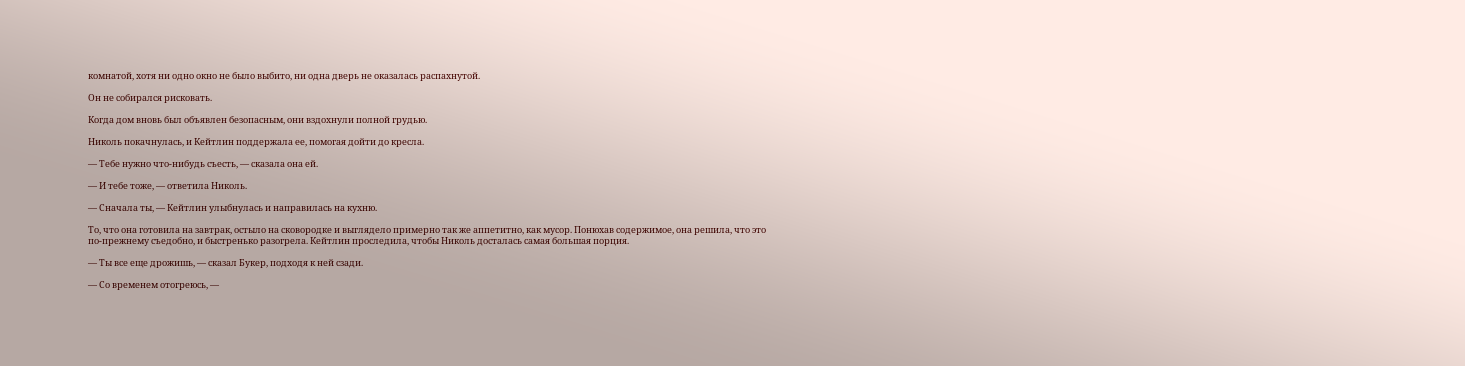комнатой, хотя ни одно окно не было выбито, ни одна дверь не оказалась распахнутой.

Он не собирался рисковать.

Когда дом вновь был объявлен безопасным, они вздохнули полной грудью.

Николь покачнулась, и Кейтлин поддержала ее, помогая дойти до кресла.

— Тебе нужно что-нибудь съесть, — сказала она ей.

— И тебе тоже, — ответила Николь.

— Сначала ты, — Кейтлин улыбнулась и направилась на кухню.

То, что она готовила на завтрак, остыло на сковородке и выглядело примерно так же аппетитно, как мусор. Понюхав содержимое, она решила, что это по-прежнему съедобно, и быстренько разогрела. Кейтлин проследила, чтобы Николь досталась самая большая порция.

— Ты все еще дрожишь, — сказал Букер, подходя к ней сзади.

— Со временем отогреюсь, —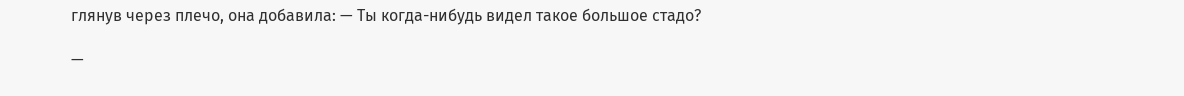глянув через плечо, она добавила: — Ты когда-нибудь видел такое большое стадо?

—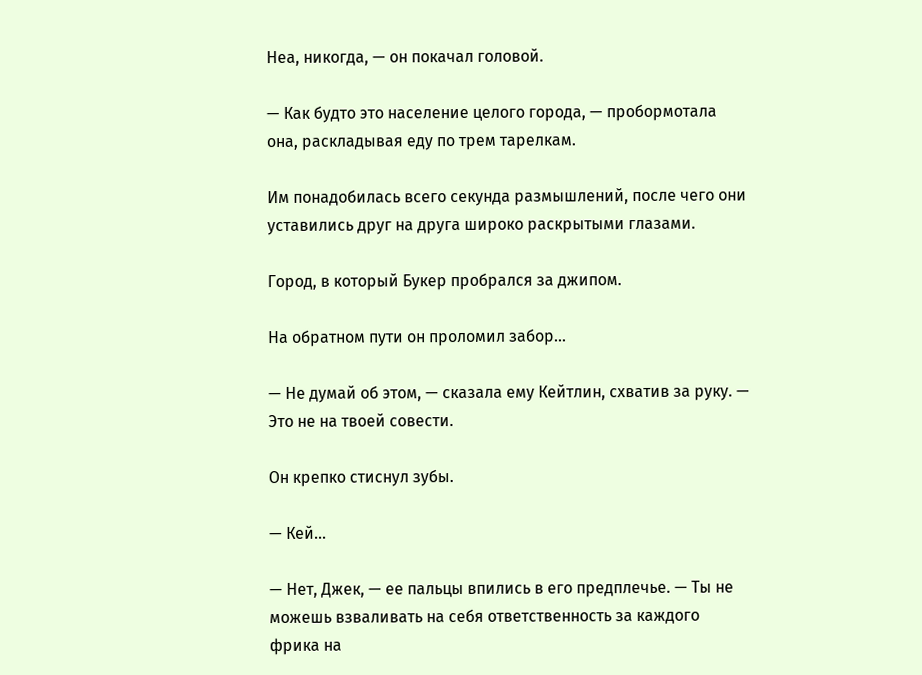Неа, никогда, — он покачал головой.

— Как будто это население целого города, — пробормотала она, раскладывая еду по трем тарелкам.

Им понадобилась всего секунда размышлений, после чего они уставились друг на друга широко раскрытыми глазами.

Город, в который Букер пробрался за джипом.

На обратном пути он проломил забор…

— Не думай об этом, — сказала ему Кейтлин, схватив за руку. — Это не на твоей совести.

Он крепко стиснул зубы.

— Кей…

— Нет, Джек, — ее пальцы впились в его предплечье. — Ты не можешь взваливать на себя ответственность за каждого фрика на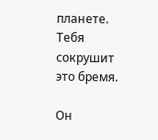планете. Тебя сокрушит это бремя.

Он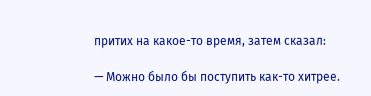притих на какое-то время, затем сказал:

— Можно было бы поступить как-то хитрее.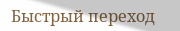Быстрый переход